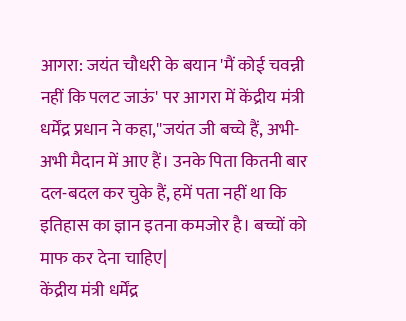आगरा: जयंत चौधरी के बयान 'मैं कोई चवन्नी नहीं कि पलट जाऊं' पर आगरा में केंद्रीय मंत्री धर्मेंद्र प्रधान ने कहा,''जयंत जी बच्चे हैं, अभी-अभी मैदान में आए हैं। उनके पिता कितनी बार दल-बदल कर चुके हैं, हमें पता नहीं था कि इतिहास का ज्ञान इतना कमजोर है। बच्चों को माफ कर देना चाहिए|
केंद्रीय मंत्री धर्मेंद्र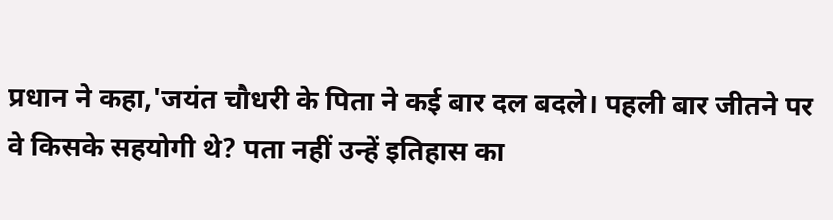प्रधान ने कहा,'जयंत चौधरी के पिता ने कई बार दल बदले। पहली बार जीतने पर वे किसके सहयोगी थे? पता नहीं उन्हें इतिहास का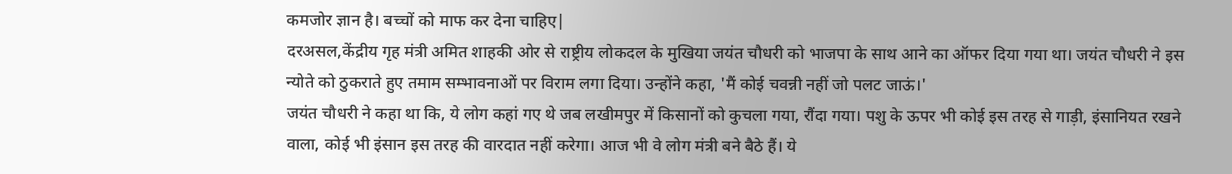कमजोर ज्ञान है। बच्चों को माफ कर देना चाहिए|
दरअसल,केंद्रीय गृह मंत्री अमित शाहकी ओर से राष्ट्रीय लोकदल के मुखिया जयंत चौधरी को भाजपा के साथ आने का ऑफर दिया गया था। जयंत चौधरी ने इस न्योते को ठुकराते हुए तमाम सम्भावनाओं पर विराम लगा दिया। उन्होंने कहा, 'मैं कोई चवन्नी नहीं जो पलट जाऊं।'
जयंत चौधरी ने कहा था कि, ये लोग कहां गए थे जब लखीमपुर में किसानों को कुचला गया, रौंदा गया। पशु के ऊपर भी कोई इस तरह से गाड़ी, इंसानियत रखने वाला, कोई भी इंसान इस तरह की वारदात नहीं करेगा। आज भी वे लोग मंत्री बने बैठे हैं। ये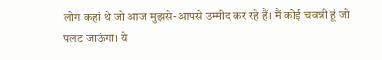लोग कहां थे जो आज मुझसे-आपसे उम्मीद कर रहे हैं। मैं कोई चवन्नी हूं जो पलट जाऊंगा। ये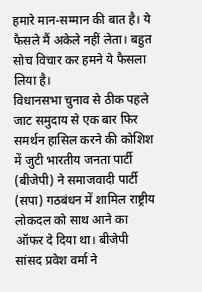हमारे मान-सम्मान की बात है। ये फैसले मैं अकेले नहीं लेता। बहुत सोच विचार कर हमने ये फैसला लिया है।
विधानसभा चुनाव से ठीक पहले जाट समुदाय से एक बार फिर समर्थन हासिल करने की कोशिश में जुटी भारतीय जनता पार्टी (बीजेपी) ने समाजवादी पार्टी (सपा) गठबंधन में शामिल राष्ट्रीय लोकदल को साथ आने का ऑफर दे दिया था। बीजेपी सांसद प्रवेश वर्मा ने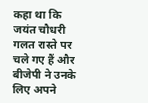कहा था कि जयंत चौधरी गलत रास्ते पर चले गए हैं और बीजेपी ने उनके लिए अपने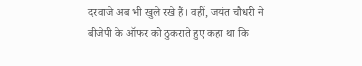दरवाजे अब भी खुले रखे हैं। वहीं, जयंत चौधरी ने बीजेपी के ऑफर को ठुकराते हुए कहा था कि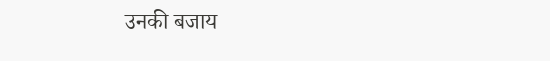उनकी बजाय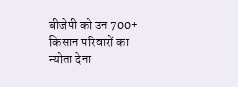बीजेपी को उन 700+ किसान परिवारों का न्योता देना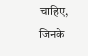चाहिए, जिनके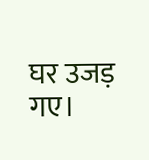घर उजड़ गए।